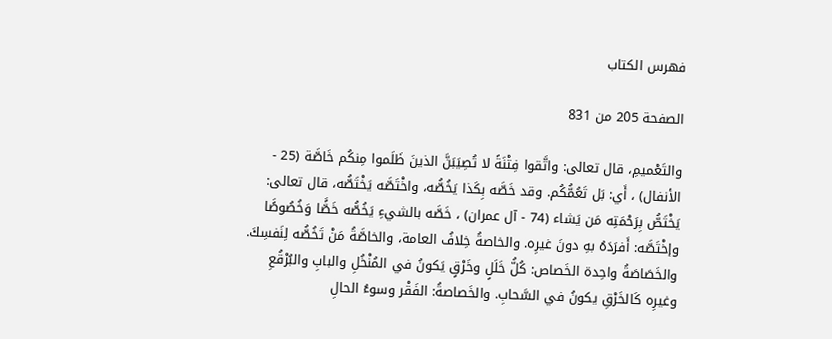فهرس الكتاب

الصفحة 205 من 831

والتَعْميمِ، قال تعالى: واتَّقوا فِتْنَةً لا تُصِيَبَنَّ الذينَ ظَلَموا مِنكُم خَاصَّة (25 - الأنفال) ، أَي: بَل تَعُمُّكُم. وقد خَصَّه بِكَذا يَخُصُّه، واخْتَصَّه يَخْتَصُّه، قال تعالى: يَخْتَصُّ بِرَحْمَتِه مَن يَشاء (74 - آل عمران) ، خَصَّه بالشيءِ يَخُصُّه خَصًَّا وَخُصُوصًَا وإخْتَصَّه: أَفرَدَهُ بهِ دونَ غيرِه. والخاصةُ خِلافُ العامة، والخاصَّةُ مَنْ تَخُصُّه لِنَفسِكَ. والخَصَاصَةُ واحِدة الخَصاص: كُلُّ خَلَلٍ وخَرْقٍ يَكونُ في المُنْخُلِ والبابِ والبُرْقُعِ وغيرِه كَالخَرْقِ يكونُ في السَّحابِ. والخَصاصةُ: الفَقْر وسوءُ الحالِ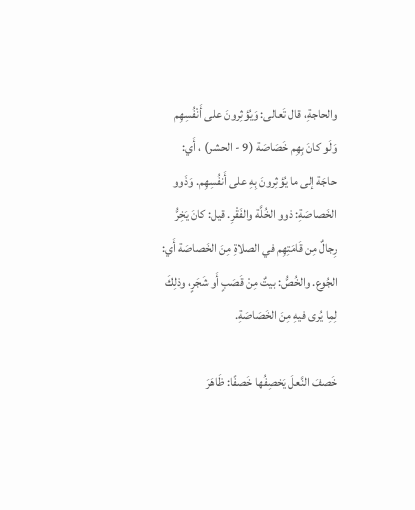والحاجةِ، قال تَعالى: وَيُؤثِرونَ على أَنْفُسِهِم وَلَو كانَ بِهِم خَصَاصَة (9 - الحشر) ، أَي: حاجَة إلى ما يُؤثِرونَ بِهِ على أَنفُسِهِم. وَذَوو الخَصاصَةِ: ذوو الخُلَّة والفَقْرِ. قيل: كانَ يَخِرُّ رِجالٌ مِن قَامَتِهِم في الصلاةِ مِنَ الخَصاصَة أَي: الجُوع. والخُصُّ: بيتٌ مِنْ قَصَبٍ أَو شَجَرٍ، وذلِكَ لِمِا يُرى فيهِ مِنَ الخَصَاصَةِ.

خَصفَ النَّعلَ يَخصِفُها خَصفًا: ظَاهَرَ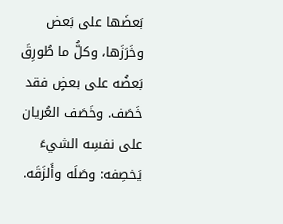بَعضَها على بَعض وخَرَزَها، وكلُّ ما طُورِقَ بَعضُه على بعضٍ فقد خَصَف. وخَصَف العُريان على نفسِه الشيءَ يَخصِفه: وصَلَه وأَلزَقَه.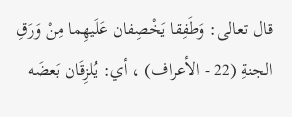قال تعالى: وَطَفِقا يَخْصِفان عَلَيهِما مِنْ وَرَقِ الجنةِ (22 - الأعراف) ، أي: يُلزِقَان بَعضَه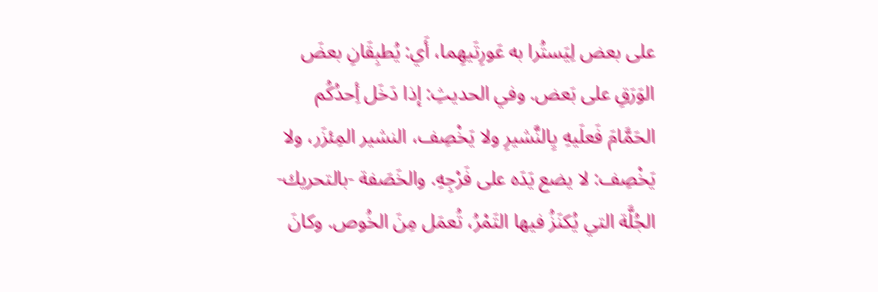على بعض لِيَستُرا به عَورِتَيهِما، أَي: يُطبِقَانِ بعضَ الوَرَقِ على بَعض. وفي الحديثِ: إذا دَخَل أِحدُكُم الحَمَّامَ فَعلَيهِ يِالنَّشيرِ ولا يَخْصِف، النشير المِئزَر، ولا يَخْصِف: لا يضع يَدَه على فَرْجِهِ. والخَصَفة -بالتحريك- الجُلَّة التي يُكنَزُ فيها التَمْرُ، تُعمَل مِنَ الخُوص. وكانَ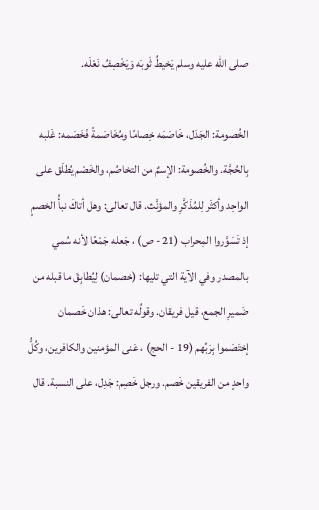صلى الله عليه وسلم يَخيطُ ثَوبَه وَيَخْصِفُ نَعْلَه.

الخُصومة: الجَدَل، خَاصَمَه خِصامًا ومُخَاصَمةً فَخَصَمه: غَلبه بِالحُجَّة. والخُصومة: الإسمٌ من التخاصُم، والخَصْم يُطلَق على الواحِد وأكثَر لِلمُذَكَّرِ والمؤنَّث. قال تعالى: وهل أتاكَ نبأُ الخصمٍ إذ تَسَوَّروا المِحراب (21 - ص) ، جَعله جَمْعًا لأنه سُمي بالمصدر وفي الآية التي تليها: (خصمان) لِيُطابِقَ ما قبله من ضَميرِ الجمع، قيل فريقان. وقولُه تعالى: هذان خَصمان إختَصَموا بِرَبِّهم (19 - الحج) ، عَنى المؤمنين والكافرين، وكُلُّ واحدٍ من الفريقين خَصم. ورجل خَصِم: جَدِل، على النسبة. قال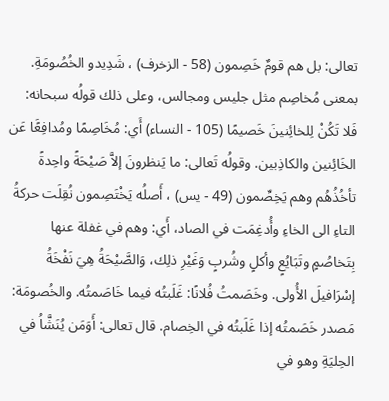تعالى: بل هم قومٌ خَصِمون (58 - الزخرف) ، شَدِيدو الخُصُومَةِ. بمعنى مُخاصِم مثل جليس ومجالس، وعلى ذلك قولُه سبحانه: فَلا تَكُنْ لِلخائِنينَ خَصيمًا (105 - النساء) أَي: مُخَاصِمًا ومُدافِعًَا عَن الخَائِنين والكاذِبين. وقولُه تَعالى: ما يَنظرونَ إلاَّ صَيْحَةً واحِدةً تأخُذُهُم وهم يَخِصِّمون (49 - يس) ، أَصلُه يَخْتَصِمون نُقِلَت حركةُ التاءِ الى الخاءِ وأُدغِمَت في الصاد، أَي: وهم في غفلة عنها بِتَخاصُمٍ وتَبَايُعٍ وأكلٍ وشُربٍ وَغَيْرِ ذلِك، وَالصَّيْحَةُ هِيَ نَفْخَةُ إسْرَافيلَ الأُولى. وخَصَمتُ فُلانًا: غَلَبتُه فيما خَاصَمتُه. والخُصومَة: مَصدر خَصَمتُه إذا غَلَبتُه في الخِصام. قال تعالى: أَوَمَن يُنَشَّاُ في الحِليَةِ وهو في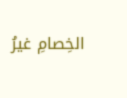الخِصامِ غيرُ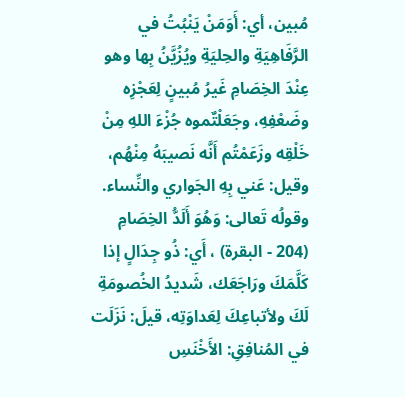مُبين، أي: أَوَمَنْ يَنْبُتُ في الرَّفَاهِيَةِ والحِليَةِ ويُزُيَّنُ بِها وهو عِنْدَ الخِصَامِ غَيرُ مُبينٍ لِعَجْزِه وضَعْفِهِ، وجَعَلْتٌموه جُزْءَ اللهِ مِنْ خَلْقِه وزَعَمْتُم أَنَّه نَصيبَهُ مِنْهُم، وقيل: عَني بِهِ الجَواري والنِّساء. وقولُه تَعالى: وَهُوَ أَلَدُّ الخِصَامِ (204 - البقرة) ، أَي: ذُو جِدَالٍ إذا كَلَّمَكَ ورَاجَعَك، شَديدُ الخُصومَةِ لَكَ ولأتباعِكَ لِعَداوَتِه، قيلَ: نَزَلَت في المُنافِقِ: الأَخْنَسِ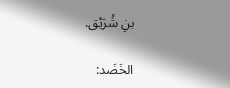بنِ شُرَيْق.

الخَضَد: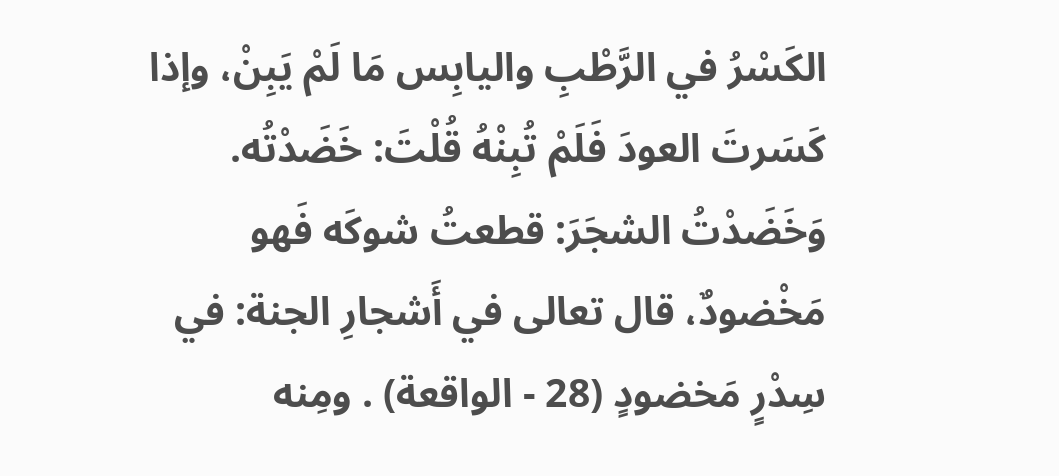الكَسْرُ في الرَّطْبِ واليابِس مَا لَمْ يَبِنْ، وإذا كَسَرتَ العودَ فَلَمْ تُبِنْهُ قُلْتَ: خَضَدْتُه. وَخَضَدْتُ الشجَرَ: قطعتُ شوكَه فَهو مَخْضودٌ، قال تعالى في أَشجارِ الجنة: في سِدْرٍ مَخضودٍ (28 - الواقعة) . ومِنه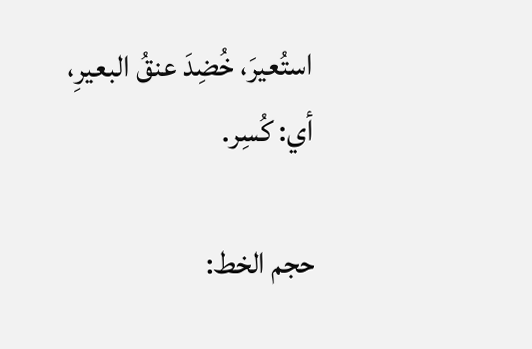استُعيرَ، خُضِدَ عنقُ البعيرِ، أي: كُسِر.

حجم الخط: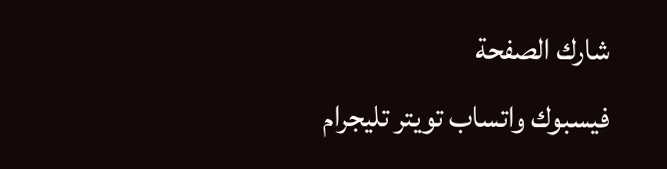شارك الصفحة
فيسبوك واتساب تويتر تليجرام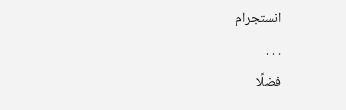انستجرام
. . .
فضلًا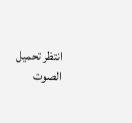انتظر تحميل الصوت